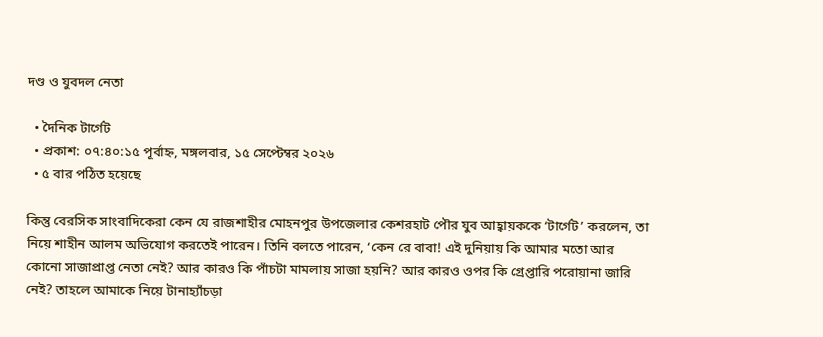দণ্ড ও যুবদল নেতা

  • দৈনিক টার্গেট
  • প্রকাশ: ০৭:৪০:১৫ পূর্বাহ্ন, মঙ্গলবার, ১৫ সেপ্টেম্বর ২০২৬
  • ৫ বার পঠিত হয়েছে

কিন্তু বেরসিক সাংবাদিকেরা কেন যে রাজশাহীর মোহনপুর উপজেলার কেশরহাট পৌর যুব আহ্বায়ককে ‘টার্গেট’ করলেন, তা নিয়ে শাহীন আলম অভিযোগ করতেই পারেন। তিনি বলতে পারেন, ‘কেন রে বাবা! এই দুনিয়ায় কি আমার মতো আর কোনো সাজাপ্রাপ্ত নেতা নেই? আর কারও কি পাঁচটা মামলায় সাজা হয়নি? আর কারও ওপর কি গ্রেপ্তারি পরোয়ানা জারি নেই? তাহলে আমাকে নিয়ে টানাহ্যাঁচড়া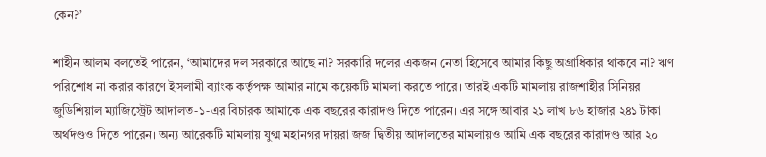কেন?’

শাহীন আলম বলতেই পারেন, ‘আমাদের দল সরকারে আছে না? সরকারি দলের একজন নেতা হিসেবে আমার কিছু অগ্রাধিকার থাকবে না? ঋণ পরিশোধ না করার কারণে ইসলামী ব্যাংক কর্তৃপক্ষ আমার নামে কয়েকটি মামলা করতে পারে। তারই একটি মামলায় রাজশাহীর সিনিয়র জুডিশিয়াল ম্যাজিস্ট্রেট আদালত-১-এর বিচারক আমাকে এক বছরের কারাদণ্ড দিতে পারেন। এর সঙ্গে আবার ২১ লাখ ৮৬ হাজার ২৪১ টাকা অর্থদণ্ডও দিতে পারেন। অন্য আরেকটি মামলায় যুগ্ম মহানগর দায়রা জজ দ্বিতীয় আদালতের মামলায়ও আমি এক বছরের কারাদণ্ড আর ২০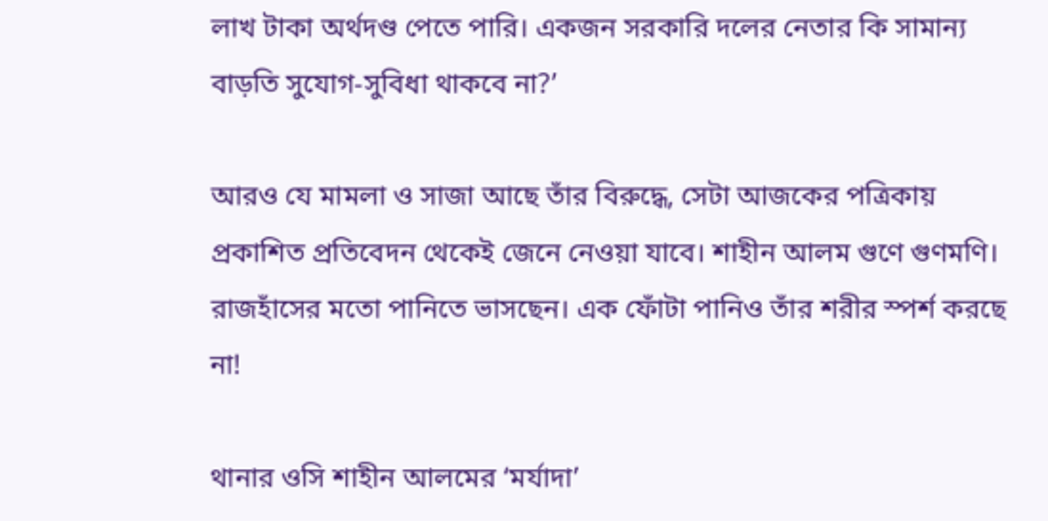লাখ টাকা অর্থদণ্ড পেতে পারি। একজন সরকারি দলের নেতার কি সামান্য বাড়তি সুযোগ-সুবিধা থাকবে না?’

আরও যে মামলা ও সাজা আছে তাঁর বিরুদ্ধে, সেটা আজকের পত্রিকায় প্রকাশিত প্রতিবেদন থেকেই জেনে নেওয়া যাবে। শাহীন আলম গুণে গুণমণি। রাজহাঁসের মতো পানিতে ভাসছেন। এক ফোঁটা পানিও তাঁর শরীর স্পর্শ করছে না!

থানার ওসি শাহীন আলমের ‘মর্যাদা’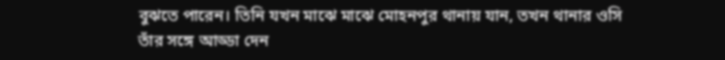বুঝতে পারেন। তিনি যখন মাঝে মাঝে মোহনপুর থানায় যান, তখন থানার ওসি তাঁর সঙ্গে আড্ডা দেন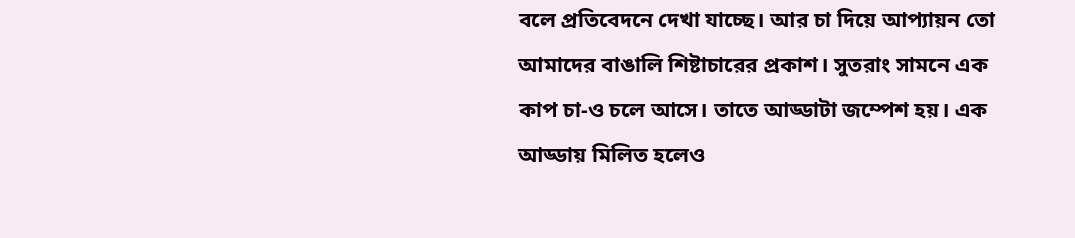বলে প্রতিবেদনে দেখা যাচ্ছে। আর চা দিয়ে আপ্যায়ন তো আমাদের বাঙালি শিষ্টাচারের প্রকাশ। সুতরাং সামনে এক কাপ চা-ও চলে আসে। তাতে আড্ডাটা জম্পেশ হয়। এক আড্ডায় মিলিত হলেও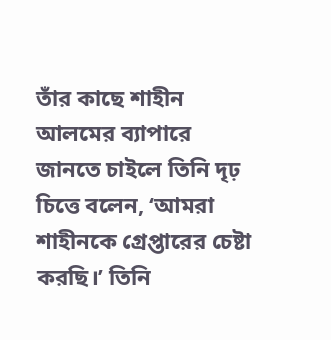তাঁর কাছে শাহীন আলমের ব্যাপারে জানতে চাইলে তিনি দৃঢ় চিত্তে বলেন, ‘আমরা শাহীনকে গ্রেপ্তারের চেষ্টা করছি।’ তিনি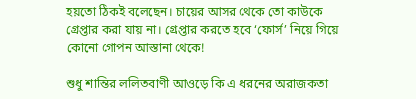হয়তো ঠিকই বলেছেন। চায়ের আসর থেকে তো কাউকে গ্রেপ্তার করা যায় না। গ্রেপ্তার করতে হবে ‘ফোর্স’ নিয়ে গিয়ে কোনো গোপন আস্তানা থেকে!

শুধু শান্তির ললিতবাণী আওড়ে কি এ ধরনের অরাজকতা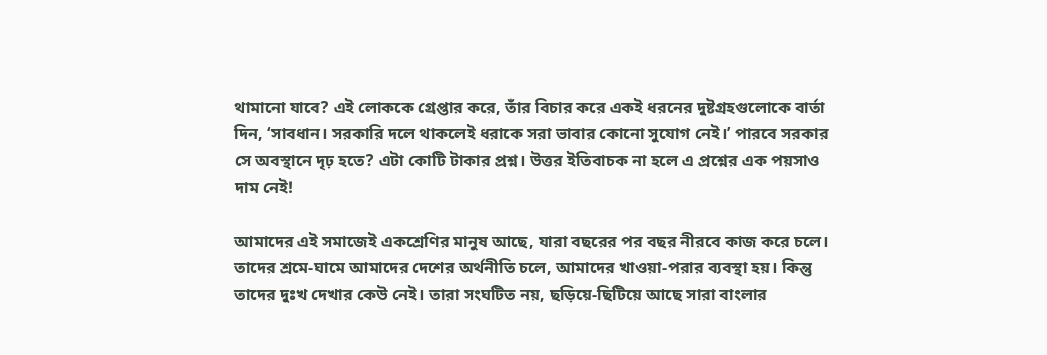থামানো যাবে? এই লোককে গ্রেপ্তার করে, তাঁর বিচার করে একই ধরনের দুষ্টগ্রহগুলোকে বার্তা দিন, ‘সাবধান। সরকারি দলে থাকলেই ধরাকে সরা ভাবার কোনো সুযোগ নেই।’ পারবে সরকার সে অবস্থানে দৃঢ় হতে? এটা কোটি টাকার প্রশ্ন। উত্তর ইতিবাচক না হলে এ প্রশ্নের এক পয়সাও দাম নেই!

আমাদের এই সমাজেই একশ্রেণির মানুষ আছে, যারা বছরের পর বছর নীরবে কাজ করে চলে। তাদের শ্রমে-ঘামে আমাদের দেশের অর্থনীতি চলে, আমাদের খাওয়া-পরার ব্যবস্থা হয়। কিন্তু তাদের দুঃখ দেখার কেউ নেই। তারা সংঘটিত নয়, ছড়িয়ে-ছিটিয়ে আছে সারা বাংলার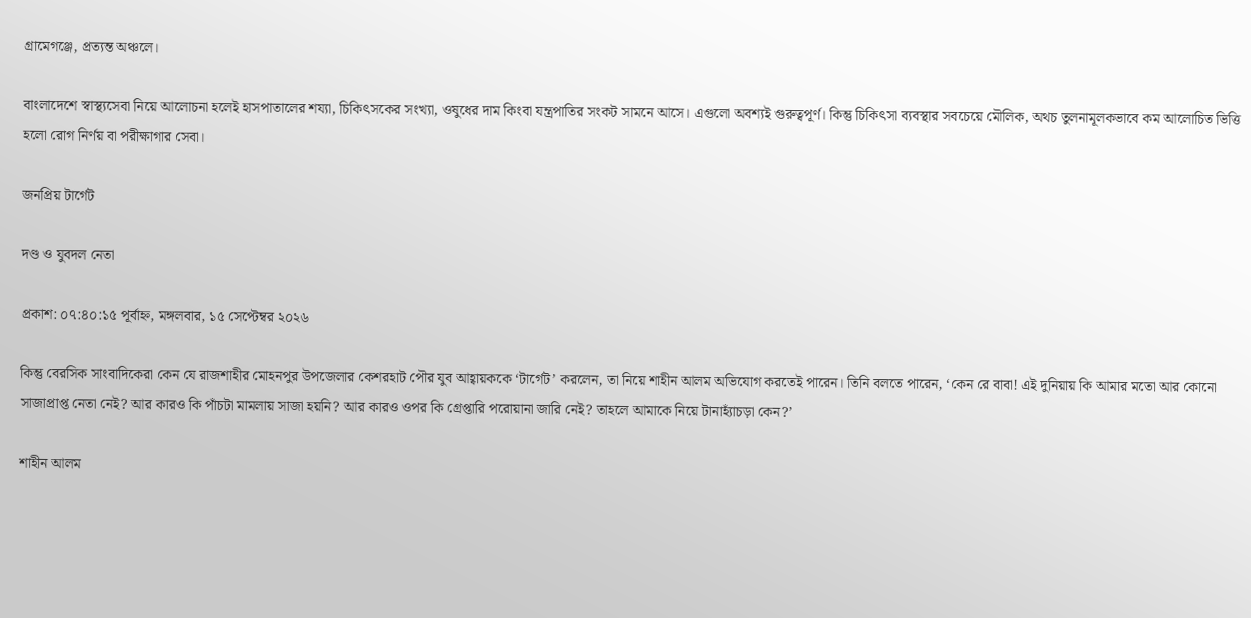গ্রামেগঞ্জে, প্রত্যন্ত অঞ্চলে।

বাংলাদেশে স্বাস্থ্যসেবা নিয়ে আলোচনা হলেই হাসপাতালের শয্যা, চিকিৎসকের সংখ্যা, ওষুধের দাম কিংবা যন্ত্রপাতির সংকট সামনে আসে। এগুলো অবশ্যই গুরুত্বপূর্ণ। কিন্তু চিকিৎসা ব্যবস্থার সবচেয়ে মৌলিক, অথচ তুলনামূলকভাবে কম আলোচিত ভিত্তি হলো রোগ নির্ণয় বা পরীক্ষাগার সেবা।

জনপ্রিয় টার্গেট

দণ্ড ও যুবদল নেতা

প্রকাশ: ০৭:৪০:১৫ পূর্বাহ্ন, মঙ্গলবার, ১৫ সেপ্টেম্বর ২০২৬

কিন্তু বেরসিক সাংবাদিকেরা কেন যে রাজশাহীর মোহনপুর উপজেলার কেশরহাট পৌর যুব আহ্বায়ককে ‘টার্গেট’ করলেন, তা নিয়ে শাহীন আলম অভিযোগ করতেই পারেন। তিনি বলতে পারেন, ‘কেন রে বাবা! এই দুনিয়ায় কি আমার মতো আর কোনো সাজাপ্রাপ্ত নেতা নেই? আর কারও কি পাঁচটা মামলায় সাজা হয়নি? আর কারও ওপর কি গ্রেপ্তারি পরোয়ানা জারি নেই? তাহলে আমাকে নিয়ে টানাহ্যাঁচড়া কেন?’

শাহীন আলম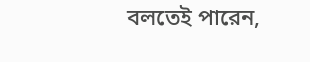বলতেই পারেন,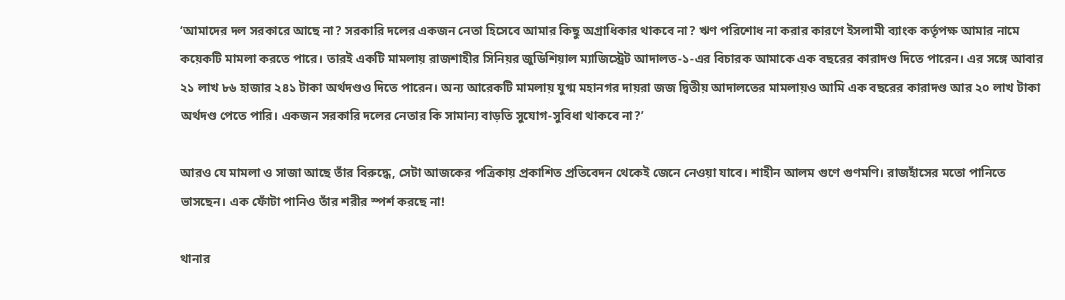‘আমাদের দল সরকারে আছে না? সরকারি দলের একজন নেতা হিসেবে আমার কিছু অগ্রাধিকার থাকবে না? ঋণ পরিশোধ না করার কারণে ইসলামী ব্যাংক কর্তৃপক্ষ আমার নামে কয়েকটি মামলা করতে পারে। তারই একটি মামলায় রাজশাহীর সিনিয়র জুডিশিয়াল ম্যাজিস্ট্রেট আদালত-১-এর বিচারক আমাকে এক বছরের কারাদণ্ড দিতে পারেন। এর সঙ্গে আবার ২১ লাখ ৮৬ হাজার ২৪১ টাকা অর্থদণ্ডও দিতে পারেন। অন্য আরেকটি মামলায় যুগ্ম মহানগর দায়রা জজ দ্বিতীয় আদালতের মামলায়ও আমি এক বছরের কারাদণ্ড আর ২০ লাখ টাকা অর্থদণ্ড পেতে পারি। একজন সরকারি দলের নেতার কি সামান্য বাড়তি সুযোগ-সুবিধা থাকবে না?’

আরও যে মামলা ও সাজা আছে তাঁর বিরুদ্ধে, সেটা আজকের পত্রিকায় প্রকাশিত প্রতিবেদন থেকেই জেনে নেওয়া যাবে। শাহীন আলম গুণে গুণমণি। রাজহাঁসের মতো পানিতে ভাসছেন। এক ফোঁটা পানিও তাঁর শরীর স্পর্শ করছে না!

থানার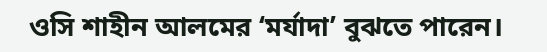ওসি শাহীন আলমের ‘মর্যাদা’ বুঝতে পারেন।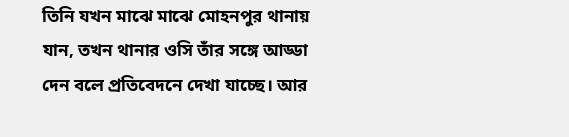তিনি যখন মাঝে মাঝে মোহনপুর থানায় যান, তখন থানার ওসি তাঁর সঙ্গে আড্ডা দেন বলে প্রতিবেদনে দেখা যাচ্ছে। আর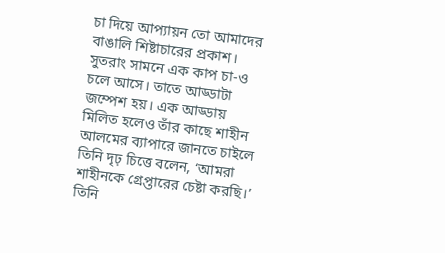চা দিয়ে আপ্যায়ন তো আমাদের বাঙালি শিষ্টাচারের প্রকাশ। সুতরাং সামনে এক কাপ চা-ও চলে আসে। তাতে আড্ডাটা জম্পেশ হয়। এক আড্ডায় মিলিত হলেও তাঁর কাছে শাহীন আলমের ব্যাপারে জানতে চাইলে তিনি দৃঢ় চিত্তে বলেন, ‘আমরা শাহীনকে গ্রেপ্তারের চেষ্টা করছি।’ তিনি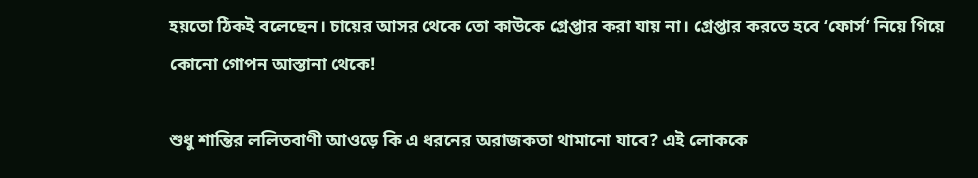হয়তো ঠিকই বলেছেন। চায়ের আসর থেকে তো কাউকে গ্রেপ্তার করা যায় না। গ্রেপ্তার করতে হবে ‘ফোর্স’ নিয়ে গিয়ে কোনো গোপন আস্তানা থেকে!

শুধু শান্তির ললিতবাণী আওড়ে কি এ ধরনের অরাজকতা থামানো যাবে? এই লোককে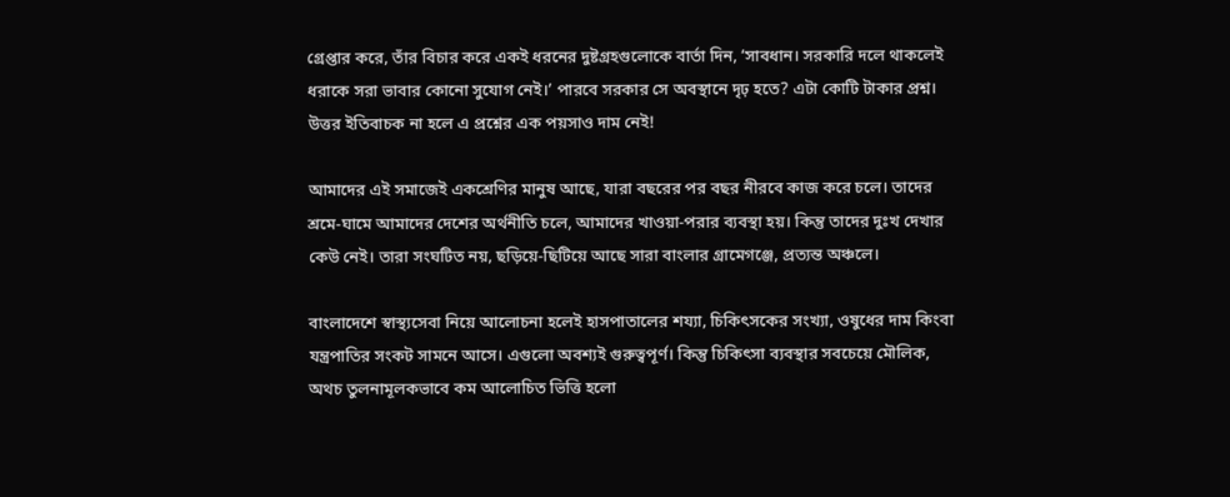গ্রেপ্তার করে, তাঁর বিচার করে একই ধরনের দুষ্টগ্রহগুলোকে বার্তা দিন, ‘সাবধান। সরকারি দলে থাকলেই ধরাকে সরা ভাবার কোনো সুযোগ নেই।’ পারবে সরকার সে অবস্থানে দৃঢ় হতে? এটা কোটি টাকার প্রশ্ন। উত্তর ইতিবাচক না হলে এ প্রশ্নের এক পয়সাও দাম নেই!

আমাদের এই সমাজেই একশ্রেণির মানুষ আছে, যারা বছরের পর বছর নীরবে কাজ করে চলে। তাদের শ্রমে-ঘামে আমাদের দেশের অর্থনীতি চলে, আমাদের খাওয়া-পরার ব্যবস্থা হয়। কিন্তু তাদের দুঃখ দেখার কেউ নেই। তারা সংঘটিত নয়, ছড়িয়ে-ছিটিয়ে আছে সারা বাংলার গ্রামেগঞ্জে, প্রত্যন্ত অঞ্চলে।

বাংলাদেশে স্বাস্থ্যসেবা নিয়ে আলোচনা হলেই হাসপাতালের শয্যা, চিকিৎসকের সংখ্যা, ওষুধের দাম কিংবা যন্ত্রপাতির সংকট সামনে আসে। এগুলো অবশ্যই গুরুত্বপূর্ণ। কিন্তু চিকিৎসা ব্যবস্থার সবচেয়ে মৌলিক, অথচ তুলনামূলকভাবে কম আলোচিত ভিত্তি হলো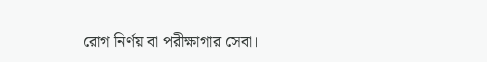রোগ নির্ণয় বা পরীক্ষাগার সেবা।